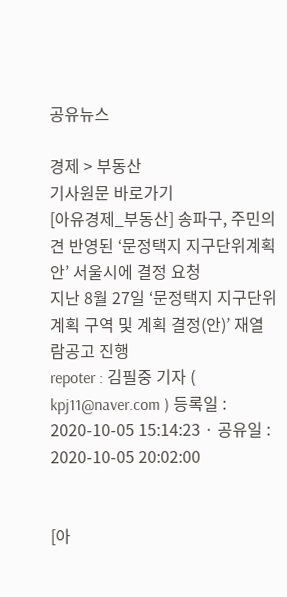공유뉴스

경제 > 부동산
기사원문 바로가기
[아유경제_부동산] 송파구, 주민의견 반영된 ‘문정택지 지구단위계획안’ 서울시에 결정 요청
지난 8월 27일 ‘문정택지 지구단위계획 구역 및 계획 결정(안)’ 재열람공고 진행
repoter : 김필중 기자 ( kpj11@naver.com ) 등록일 : 2020-10-05 15:14:23 · 공유일 : 2020-10-05 20:02:00


[아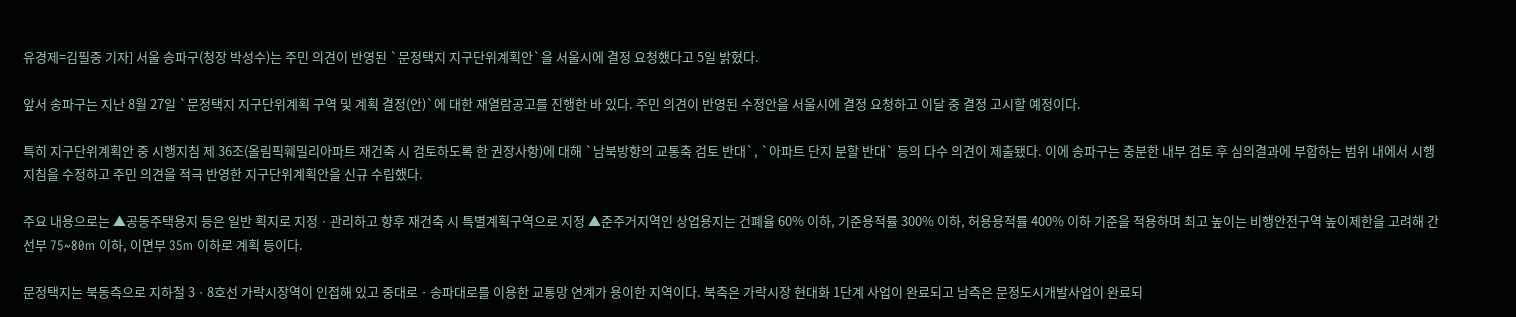유경제=김필중 기자] 서울 송파구(청장 박성수)는 주민 의견이 반영된 `문정택지 지구단위계획안`을 서울시에 결정 요청했다고 5일 밝혔다.

앞서 송파구는 지난 8월 27일 `문정택지 지구단위계획 구역 및 계획 결정(안)`에 대한 재열람공고를 진행한 바 있다. 주민 의견이 반영된 수정안을 서울시에 결정 요청하고 이달 중 결정 고시할 예정이다.

특히 지구단위계획안 중 시행지침 제 36조(올림픽훼밀리아파트 재건축 시 검토하도록 한 권장사항)에 대해 `남북방향의 교통축 검토 반대`, `아파트 단지 분할 반대` 등의 다수 의견이 제출됐다. 이에 송파구는 충분한 내부 검토 후 심의결과에 부합하는 범위 내에서 시행지침을 수정하고 주민 의견을 적극 반영한 지구단위계획안을 신규 수립했다.

주요 내용으로는 ▲공동주택용지 등은 일반 획지로 지정ㆍ관리하고 향후 재건축 시 특별계획구역으로 지정 ▲준주거지역인 상업용지는 건폐율 60% 이하, 기준용적률 300% 이하, 허용용적률 400% 이하 기준을 적용하며 최고 높이는 비행안전구역 높이제한을 고려해 간선부 75~80m 이하, 이면부 35m 이하로 계획 등이다.

문정택지는 북동측으로 지하철 3ㆍ8호선 가락시장역이 인접해 있고 중대로ㆍ송파대로를 이용한 교통망 연계가 용이한 지역이다. 북측은 가락시장 현대화 1단계 사업이 완료되고 남측은 문정도시개발사업이 완료되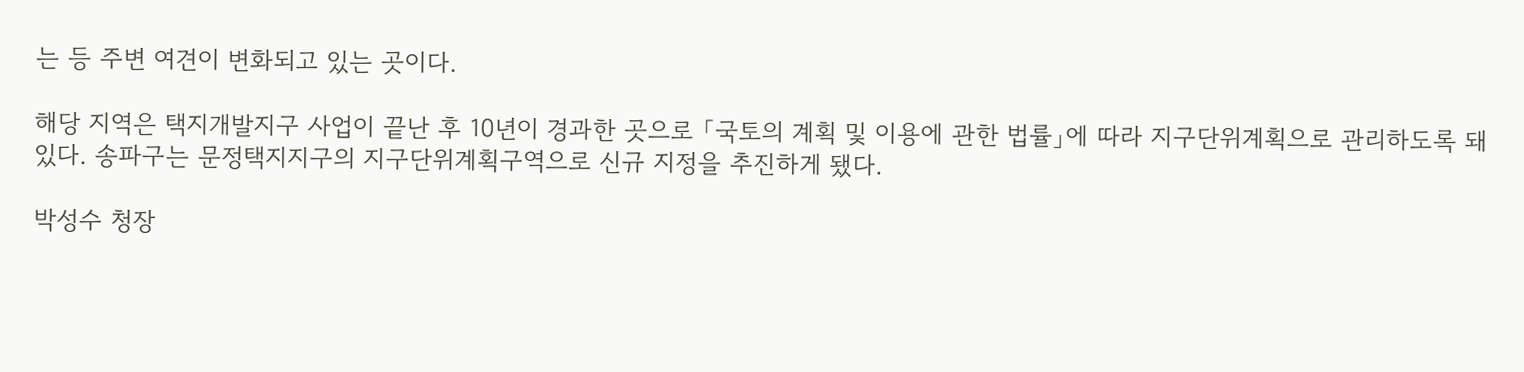는 등 주변 여견이 변화되고 있는 곳이다.

해당 지역은 택지개발지구 사업이 끝난 후 10년이 경과한 곳으로 「국토의 계획 및 이용에 관한 법률」에 따라 지구단위계획으로 관리하도록 돼 있다. 송파구는 문정택지지구의 지구단위계획구역으로 신규 지정을 추진하게 됐다.

박성수 청장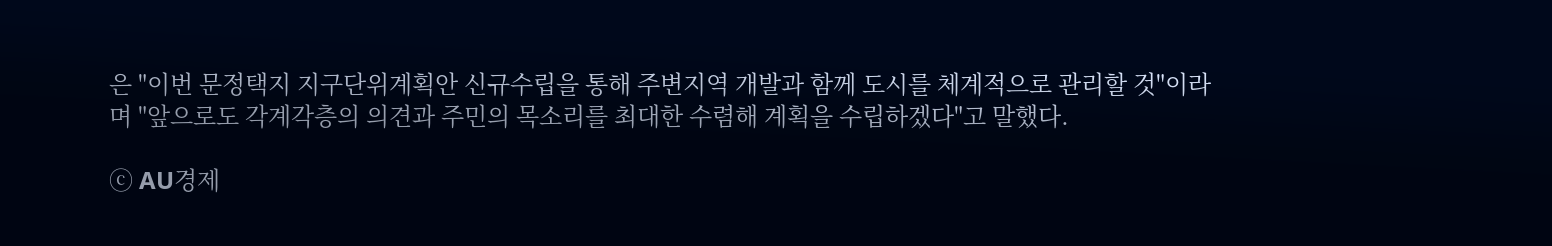은 "이번 문정택지 지구단위계획안 신규수립을 통해 주변지역 개발과 함께 도시를 체계적으로 관리할 것"이라며 "앞으로도 각계각층의 의견과 주민의 목소리를 최대한 수렴해 계획을 수립하겠다"고 말했다.

ⓒ AU경제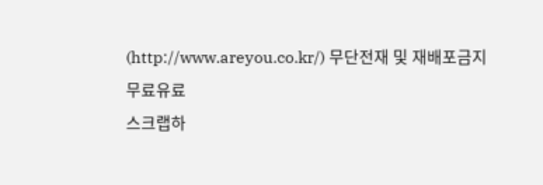(http://www.areyou.co.kr/) 무단전재 및 재배포금지
무료유료
스크랩하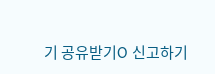기 공유받기O 신고하기